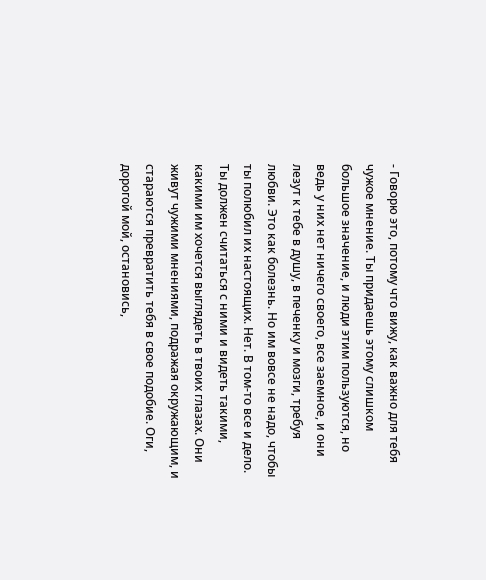- Говорю это, потому что вижу, как важно для тебя чужое мнение. Ты придаешь этому слишком большое значение, и люди этим пользуются, но ведь у них нет ничего своего, все заемное, и они лезут к тебе в душу, в печенку и мозги, требуя любви. Это как болезнь. Но им вовсе не надо, чтобы ты полюбил их настоящих. Нет. В том-то все и дело. Ты должен считаться с ними и видеть такими, какими им хочется выглядеть в твоих глазах. Они живут чужими мнениями, подражая окружающим, и стараются превратить тебя в свое подобие. Оги, дорогой мой, остановись,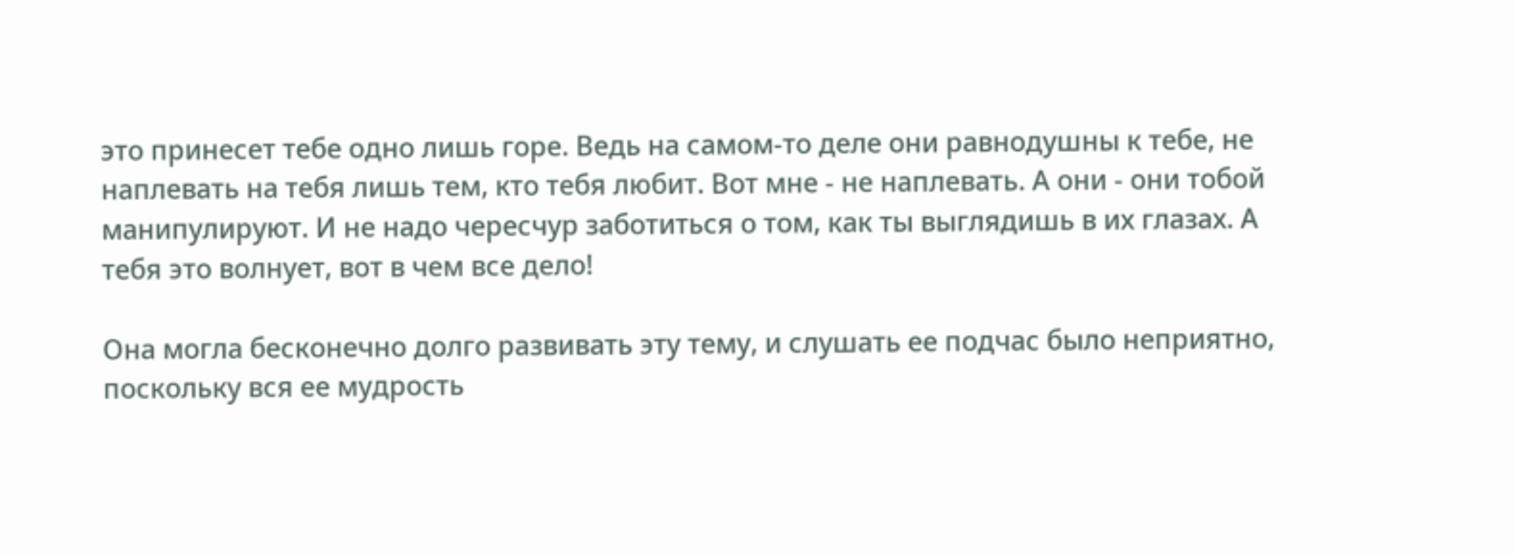это принесет тебе одно лишь горе. Ведь на самом-то деле они равнодушны к тебе, не наплевать на тебя лишь тем, кто тебя любит. Вот мне - не наплевать. А они - они тобой манипулируют. И не надо чересчур заботиться о том, как ты выглядишь в их глазах. А тебя это волнует, вот в чем все дело!

Она могла бесконечно долго развивать эту тему, и слушать ее подчас было неприятно, поскольку вся ее мудрость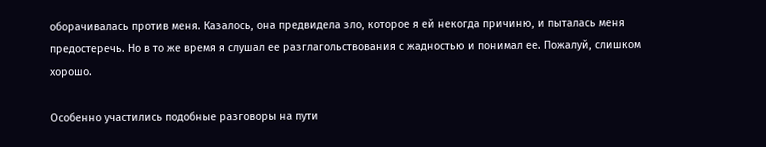оборачивалась против меня. Казалось, она предвидела зло, которое я ей некогда причиню, и пыталась меня предостеречь. Но в то же время я слушал ее разглагольствования с жадностью и понимал ее. Пожалуй, слишком хорошо.

Особенно участились подобные разговоры на пути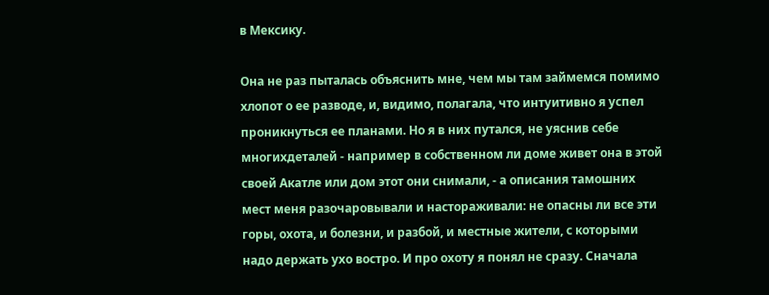в Мексику.

Она не раз пыталась объяснить мне, чем мы там займемся помимо хлопот о ее разводе, и, видимо, полагала, что интуитивно я успел проникнуться ее планами. Но я в них путался, не уяснив себе многихдеталей - например в собственном ли доме живет она в этой своей Акатле или дом этот они снимали, - а описания тамошних мест меня разочаровывали и настораживали: не опасны ли все эти горы, охота, и болезни, и разбой, и местные жители, с которыми надо держать ухо востро. И про охоту я понял не сразу. Сначала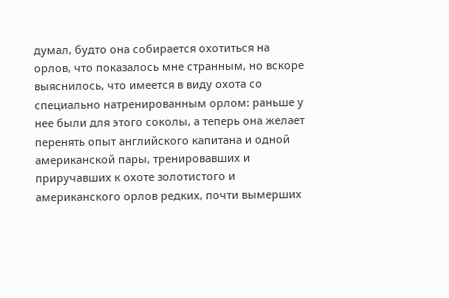думал, будто она собирается охотиться на орлов, что показалось мне странным, но вскоре выяснилось, что имеется в виду охота со специально натренированным орлом: раньше у нее были для этого соколы, а теперь она желает перенять опыт английского капитана и одной американской пары, тренировавших и приручавших к охоте золотистого и американского орлов редких, почти вымерших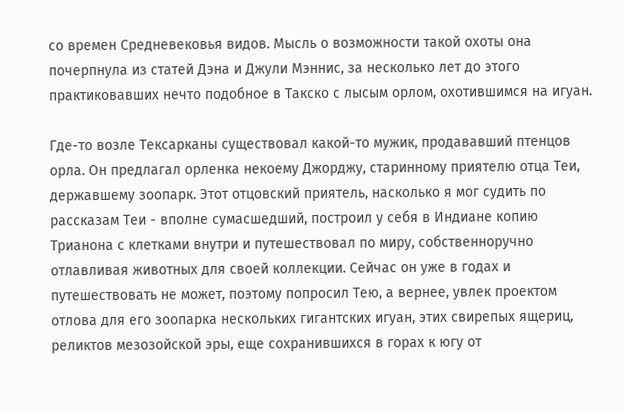со времен Средневековья видов. Мысль о возможности такой охоты она почерпнула из статей Дэна и Джули Мэннис, за несколько лет до этого практиковавших нечто подобное в Такско с лысым орлом, охотившимся на игуан.

Где-то возле Тексарканы существовал какой-то мужик, продававший птенцов орла. Он предлагал орленка некоему Джорджу, старинному приятелю отца Теи, державшему зоопарк. Этот отцовский приятель, насколько я мог судить по рассказам Теи - вполне сумасшедший, построил у себя в Индиане копию Трианона с клетками внутри и путешествовал по миру, собственноручно отлавливая животных для своей коллекции. Сейчас он уже в годах и путешествовать не может, поэтому попросил Тею, а вернее, увлек проектом отлова для его зоопарка нескольких гигантских игуан, этих свирепых ящериц, реликтов мезозойской эры, еще сохранившихся в горах к югу от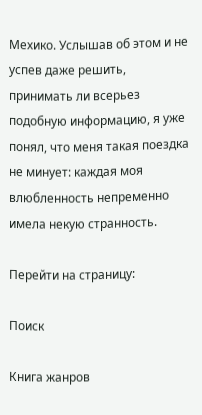Мехико. Услышав об этом и не успев даже решить, принимать ли всерьез подобную информацию, я уже понял, что меня такая поездка не минует: каждая моя влюбленность непременно имела некую странность.

Перейти на страницу:

Поиск

Книга жанров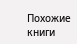Похожие книги